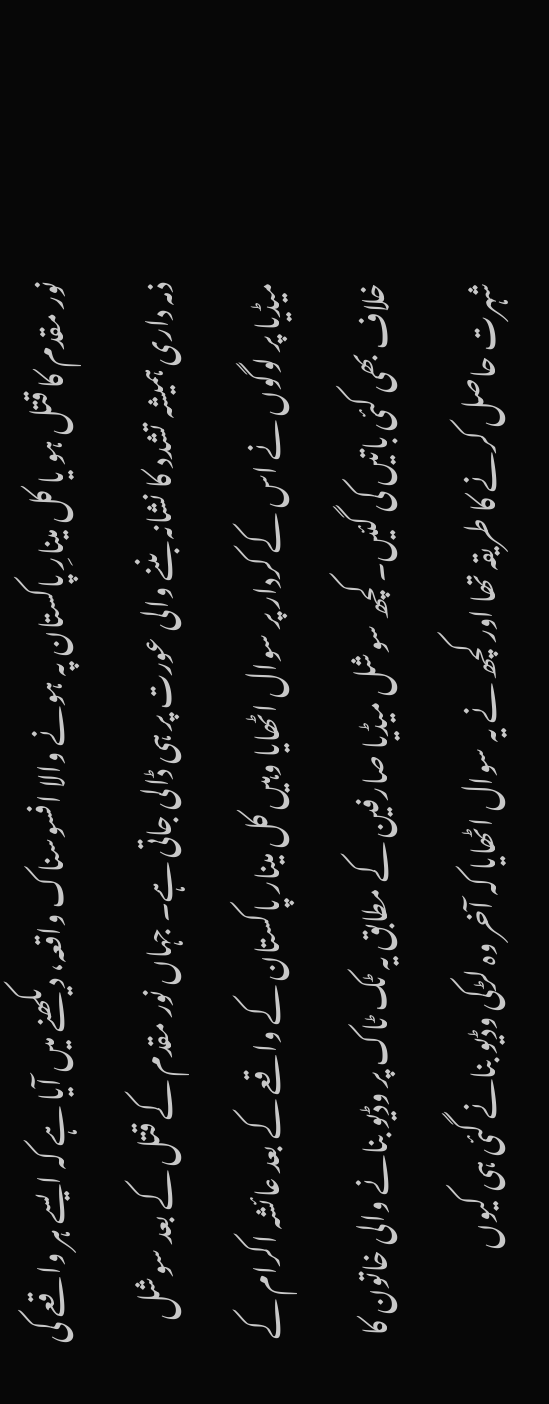نور مقدم کا قتل ہو یا کل مینارِ پاکستان پہ ہونے والا افسوسناک واقعہ، دیکھنے میں آیا ہے کہ ایسے ہر واقعے کی ذمہ داری ہمیشہ تشدد کا نشانہ بننے والی عورت پر ہی ڈالی جاتی ہے۔ جہاں نور مقدم کے قتل کے بعد سوشل میڈیا پر لوگوں نے اس کے کردار پر سوال اٹھایا وہیں کل مینار پاکستان کے واقعے کے بعد عائشہ اکرام کے خلاف بھی کئی باتیں کی گئیں۔ کچھ سوشل میڈیا صارفین کے مطابق یہ ٹک ٹاک پر وڈیو بنانے والی خاتون کا شہرت حاصل کرنے کا طریقہ تھا اور کچھ نے یہ سوال اٹھایا کہ آخر وہ لڑکی وڈیو بنانے گئی ہی کیوں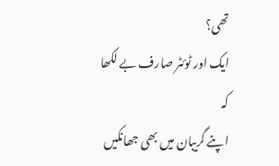تھی؟
ایک اور ٹوئٹر صارف بے لکھا کہ
اپنے گریبان میں بھی جھانکیں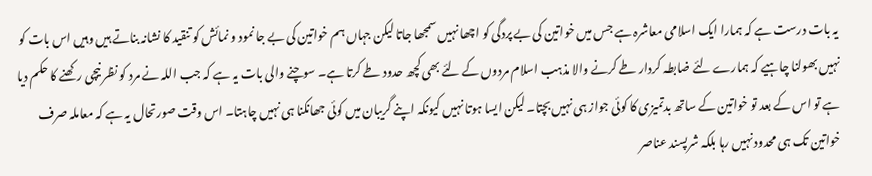یہ بات درست ہے کہ ہمارا ایک اسلامی معاشرہ ہے جس میں خواتین کی بے پردگی کو اچھا نہیں سمجھا جاتا لیکن جہاں ہم خواتین کی بے جا نمود و نمائش کو تنقید کا نشانہ بناتے ہیں وہیں اس بات کو نہیں بھولنا چاہیے کہ ہمارے لئے ضابطہ کردار طے کرنے والا مذہب اسلام مردوں کے لئے بھی کچھ حدود طے کرتا ہے۔ سوچنے والی بات یہ ہے کہ جب اللہ نے مرد کو نظر نیچی رکھنے کا حکم دیا ہے تو اس کے بعد تو خواتین کے ساتھ بدتمیزی کا کوئی جواز ہی نہیں بچتا۔ لیکن ایسا ہوتا نہیں کیونکہ اپنے گریبان میں کوئی جھانکنا ہی نہیں چاہتا۔ اس وقت صورتحال یہ ہے کہ معاملہ صرف خواتین تک ہی محدود نہیں رہا بلکہ شرپسند عناصر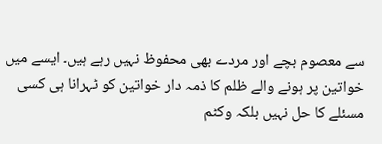سے معصوم بچے اور مردے بھی محفوظ نہیں رہے ہیں۔ ایسے میں خواتین پر ہونے والے ظلم کا ذمہ دار خواتین کو ٹہرانا ہی کسی مسئلے کا حل نہیں بلکہ وکٹم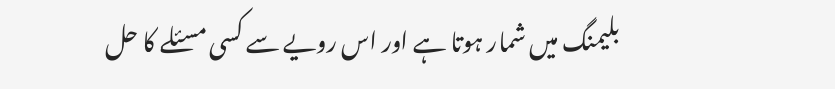بلیمنگ میں شمار ہوتا ہے اور اس رویے سے کسی مسئلے کا حل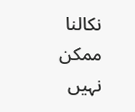نکالنا ممکن نہیں